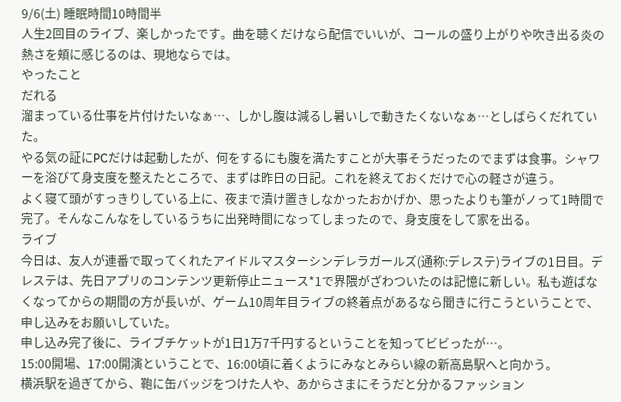9/6(土) 睡眠時間10時間半
人生2回目のライブ、楽しかったです。曲を聴くだけなら配信でいいが、コールの盛り上がりや吹き出る炎の熱さを頬に感じるのは、現地ならでは。
やったこと
だれる
溜まっている仕事を片付けたいなぁ…、しかし腹は減るし暑いしで動きたくないなぁ…としばらくだれていた。
やる気の証にPCだけは起動したが、何をするにも腹を満たすことが大事そうだったのでまずは食事。シャワーを浴びて身支度を整えたところで、まずは昨日の日記。これを終えておくだけで心の軽さが違う。
よく寝て頭がすっきりしている上に、夜まで漬け置きしなかったおかげか、思ったよりも筆がノって1時間で完了。そんなこんなをしているうちに出発時間になってしまったので、身支度をして家を出る。
ライブ
今日は、友人が連番で取ってくれたアイドルマスターシンデレラガールズ(通称:デレステ)ライブの1日目。デレステは、先日アプリのコンテンツ更新停止ニュース*1で界隈がざわついたのは記憶に新しい。私も遊ばなくなってからの期間の方が長いが、ゲーム10周年目ライブの終着点があるなら聞きに行こうということで、申し込みをお願いしていた。
申し込み完了後に、ライブチケットが1日1万7千円するということを知ってビビったが…。
15:00開場、17:00開演ということで、16:00頃に着くようにみなとみらい線の新高島駅へと向かう。
横浜駅を過ぎてから、鞄に缶バッジをつけた人や、あからさまにそうだと分かるファッション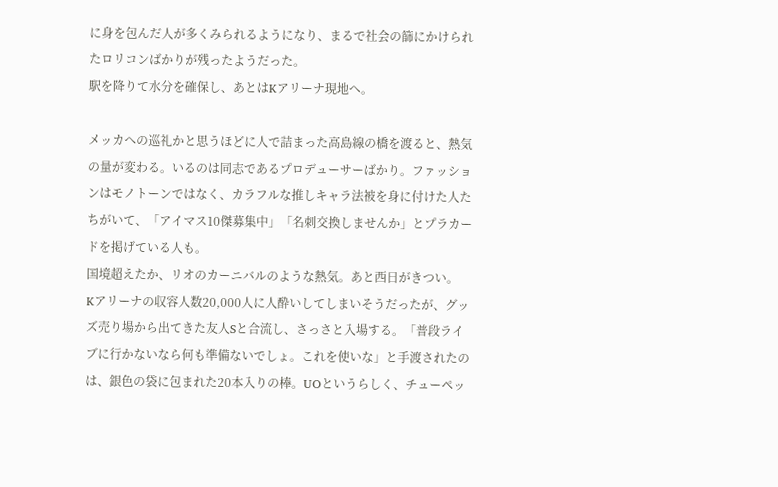に身を包んだ人が多くみられるようになり、まるで社会の篩にかけられたロリコンばかりが残ったようだった。
駅を降りて水分を確保し、あとはKアリーナ現地へ。

メッカへの巡礼かと思うほどに人で詰まった高島線の橋を渡ると、熱気の量が変わる。いるのは同志であるプロデューサーばかり。ファッションはモノトーンではなく、カラフルな推しキャラ法被を身に付けた人たちがいて、「アイマス10傑募集中」「名刺交換しませんか」とプラカードを掲げている人も。
国境超えたか、リオのカーニバルのような熱気。あと西日がきつい。
Kアリーナの収容人数20,000人に人酔いしてしまいそうだったが、グッズ売り場から出てきた友人Sと合流し、さっさと入場する。「普段ライブに行かないなら何も準備ないでしょ。これを使いな」と手渡されたのは、銀色の袋に包まれた20本入りの棒。UOというらしく、チューペッ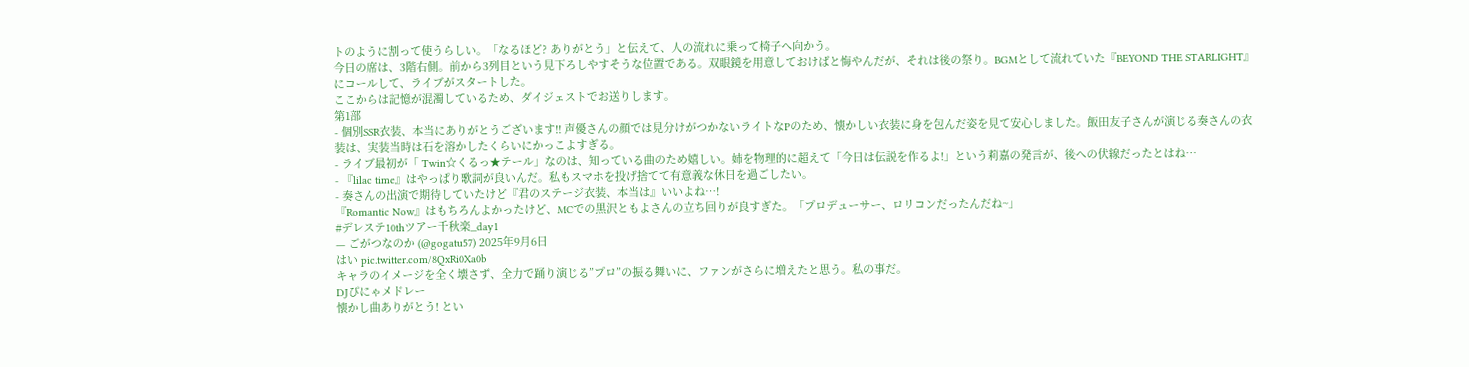トのように割って使うらしい。「なるほど? ありがとう」と伝えて、人の流れに乗って椅子へ向かう。
今日の席は、3階右側。前から3列目という見下ろしやすそうな位置である。双眼鏡を用意しておけばと悔やんだが、それは後の祭り。BGMとして流れていた『BEYOND THE STARLIGHT』にコールして、ライブがスタートした。
ここからは記憶が混濁しているため、ダイジェストでお送りします。
第1部
- 個別SSR衣装、本当にありがとうございます!! 声優さんの顔では見分けがつかないライトなPのため、懐かしい衣装に身を包んだ姿を見て安心しました。飯田友子さんが演じる奏さんの衣装は、実装当時は石を溶かしたくらいにかっこよすぎる。
- ライブ最初が「 Twin☆くるっ★テール」なのは、知っている曲のため嬉しい。姉を物理的に超えて「今日は伝説を作るよ!」という莉嘉の発言が、後への伏線だったとはね…
- 『lilac time』はやっぱり歌詞が良いんだ。私もスマホを投げ捨てて有意義な休日を過ごしたい。
- 奏さんの出演で期待していたけど『君のステージ衣装、本当は』いいよね…!
『Romantic Now』はもちろんよかったけど、MCでの黒沢ともよさんの立ち回りが良すぎた。「プロデューサー、ロリコンだったんだね~」
#デレステ10thツアー千秋楽_day1
— ごがつなのか (@gogatu57) 2025年9月6日
はい pic.twitter.com/8QxRi0Xa0b
キャラのイメージを全く壊さず、全力で踊り演じる”プロ”の振る舞いに、ファンがさらに増えたと思う。私の事だ。
DJぴにゃメドレー
懐かし曲ありがとう! とい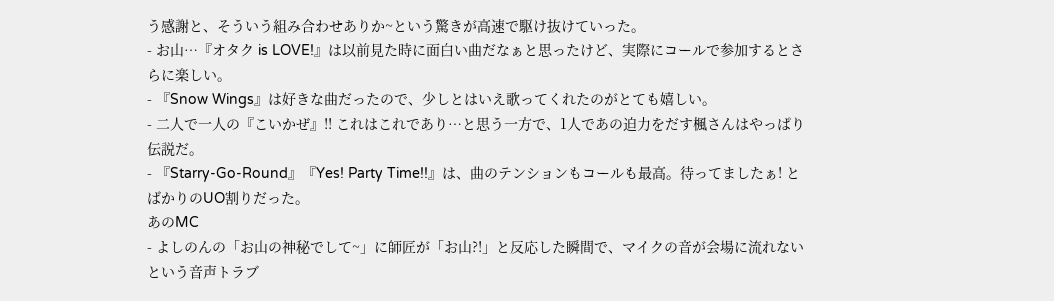う感謝と、そういう組み合わせありか~という驚きが高速で駆け抜けていった。
- お山…『オタク is LOVE!』は以前見た時に面白い曲だなぁと思ったけど、実際にコールで参加するとさらに楽しい。
- 『Snow Wings』は好きな曲だったので、少しとはいえ歌ってくれたのがとても嬉しい。
- 二人で一人の『こいかぜ』!! これはこれであり…と思う一方で、1人であの迫力をだす楓さんはやっぱり伝説だ。
- 『Starry-Go-Round』『Yes! Party Time!!』は、曲のテンションもコールも最高。待ってましたぁ! とばかりのUO割りだった。
あのMC
- よしのんの「お山の神秘でして~」に師匠が「お山?!」と反応した瞬間で、マイクの音が会場に流れないという音声トラブ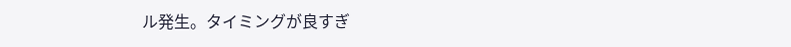ル発生。タイミングが良すぎ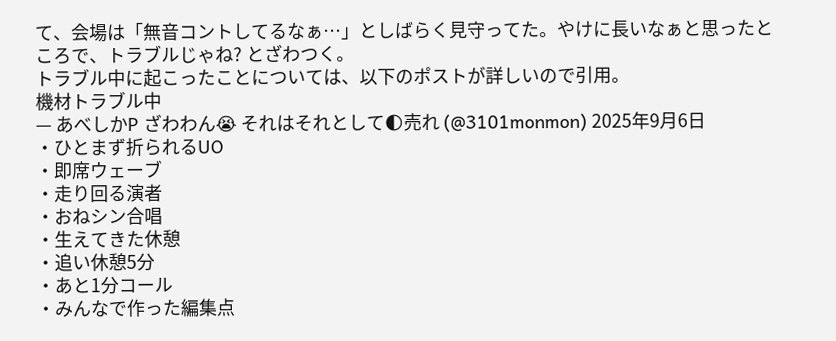て、会場は「無音コントしてるなぁ…」としばらく見守ってた。やけに長いなぁと思ったところで、トラブルじゃね? とざわつく。
トラブル中に起こったことについては、以下のポストが詳しいので引用。
機材トラブル中
— あべしかP ざわわん😭 それはそれとして🌓売れ (@3101monmon) 2025年9月6日
・ひとまず折られるUO
・即席ウェーブ
・走り回る演者
・おねシン合唱
・生えてきた休憩
・追い休憩5分
・あと1分コール
・みんなで作った編集点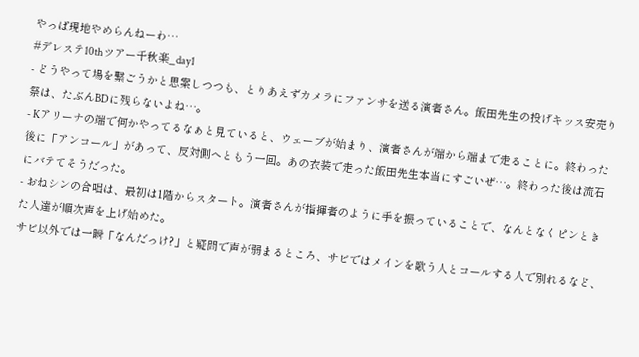やっぱ現地やめらんねーわ…
#デレステ10thツアー千秋楽_day1
- どうやって場を繋ごうかと思案しつつも、とりあえずカメラにファンサを送る演者さん。飯田先生の投げキッス安売り祭は、たぶんBDに残らないよね…。
- Kアリーナの端で何かやってるなぁと見ていると、ウェーブが始まり、演者さんが端から端まで走ることに。終わった後に「アンコール」があって、反対側へともう一回。あの衣装で走った飯田先生本当にすごいぜ…。終わった後は流石にバテてそうだった。
- おねシンの合唱は、最初は1階からスタート。演者さんが指揮者のように手を振っていることで、なんとなくピンときた人達が順次声を上げ始めた。
サビ以外では一瞬「なんだっけ?」と疑問で声が弱まるところ、サビではメインを歌う人とコールする人で別れるなど、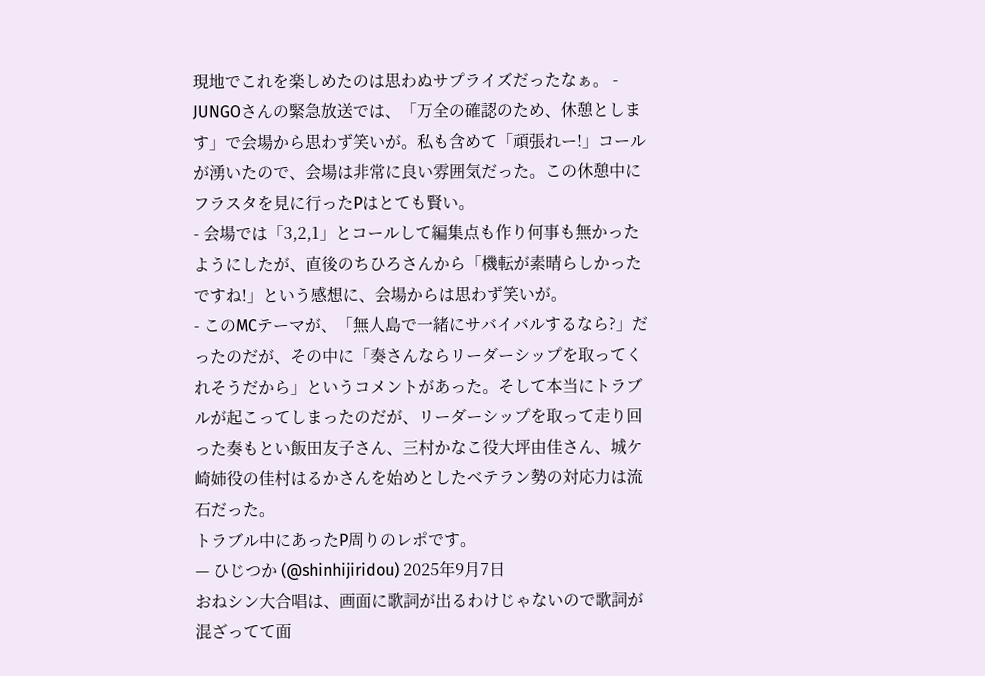現地でこれを楽しめたのは思わぬサプライズだったなぁ。 - JUNGOさんの緊急放送では、「万全の確認のため、休憩とします」で会場から思わず笑いが。私も含めて「頑張れー!」コールが湧いたので、会場は非常に良い雰囲気だった。この休憩中にフラスタを見に行ったPはとても賢い。
- 会場では「3,2,1」とコールして編集点も作り何事も無かったようにしたが、直後のちひろさんから「機転が素晴らしかったですね!」という感想に、会場からは思わず笑いが。
- このMCテーマが、「無人島で一緒にサバイバルするなら?」だったのだが、その中に「奏さんならリーダーシップを取ってくれそうだから」というコメントがあった。そして本当にトラブルが起こってしまったのだが、リーダーシップを取って走り回った奏もとい飯田友子さん、三村かなこ役大坪由佳さん、城ケ崎姉役の佳村はるかさんを始めとしたベテラン勢の対応力は流石だった。
トラブル中にあったP周りのレポです。
— ひじつか (@shinhijiridou) 2025年9月7日
おねシン大合唱は、画面に歌詞が出るわけじゃないので歌詞が混ざってて面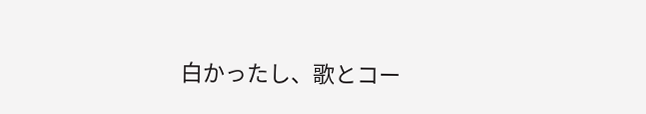白かったし、歌とコー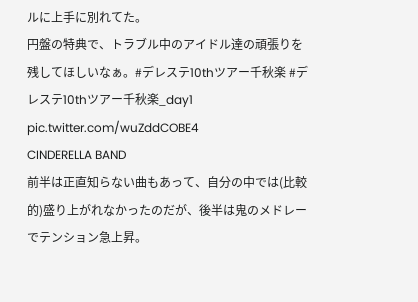ルに上手に別れてた。
円盤の特典で、トラブル中のアイドル達の頑張りを残してほしいなぁ。#デレステ10thツアー千秋楽 #デレステ10thツアー千秋楽_day1 pic.twitter.com/wuZddCOBE4
CINDERELLA BAND
前半は正直知らない曲もあって、自分の中では(比較的)盛り上がれなかったのだが、後半は鬼のメドレーでテンション急上昇。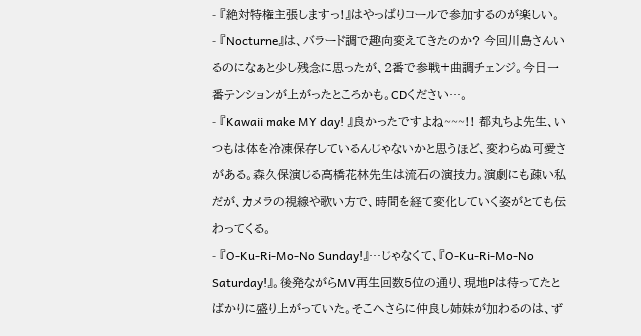- 『絶対特権主張しますっ!』はやっぱりコールで参加するのが楽しい。
- 『Nocturne』は、バラード調で趣向変えてきたのか? 今回川島さんいるのになぁと少し残念に思ったが、2番で参戦+曲調チェンジ。今日一番テンションが上がったところかも。CDください…。
- 『Kawaii make MY day! 』良かったですよね~~~!! 都丸ちよ先生、いつもは体を冷凍保存しているんじゃないかと思うほど、変わらぬ可愛さがある。森久保演じる高橋花林先生は流石の演技力。演劇にも疎い私だが、カメラの視線や歌い方で、時間を経て変化していく姿がとても伝わってくる。
- 『O-Ku-Ri-Mo-No Sunday!』…じゃなくて、『O-Ku-Ri-Mo-No Saturday!』。後発ながらMV再生回数5位の通り、現地Pは待ってたとばかりに盛り上がっていた。そこへさらに仲良し姉妹が加わるのは、ず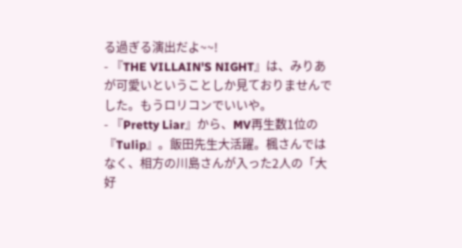る過ぎる演出だよ~~!
- 『THE VILLAIN'S NIGHT』は、みりあが可愛いということしか見ておりませんでした。もうロリコンでいいや。
- 『Pretty Liar』から、MV再生数1位の『Tulip』。飯田先生大活躍。楓さんではなく、相方の川島さんが入った2人の「大好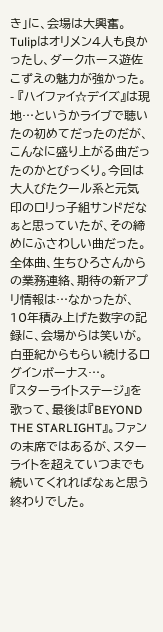き」に、会場は大興奮。Tulipはオリメン4人も良かったし、ダークホース遊佐こずえの魅力が強かった。
- 『ハイファイ☆デイズ』は現地…というかライブで聴いたの初めてだったのだが、こんなに盛り上がる曲だったのかとびっくり。今回は大人びたクール系と元気印のロリっ子組サンドだなぁと思っていたが、その締めにふさわしい曲だった。
全体曲、生ちひろさんからの業務連絡、期待の新アプリ情報は…なかったが、10年積み上げた数字の記録に、会場からは笑いが。白亜紀からもらい続けるログインボーナス…。
『スターライトステージ』を歌って、最後は『BEYOND THE STARLIGHT』。ファンの末席ではあるが、スターライトを超えていつまでも続いてくれればなぁと思う終わりでした。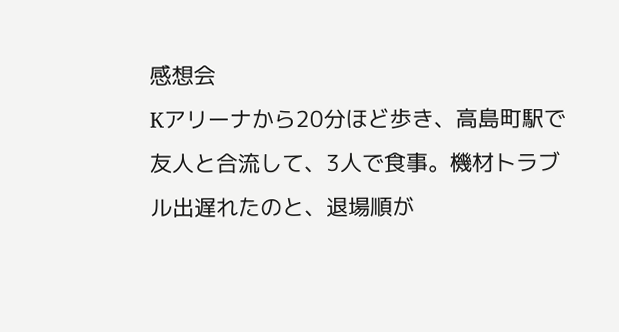感想会
Kアリーナから20分ほど歩き、高島町駅で友人と合流して、3人で食事。機材トラブル出遅れたのと、退場順が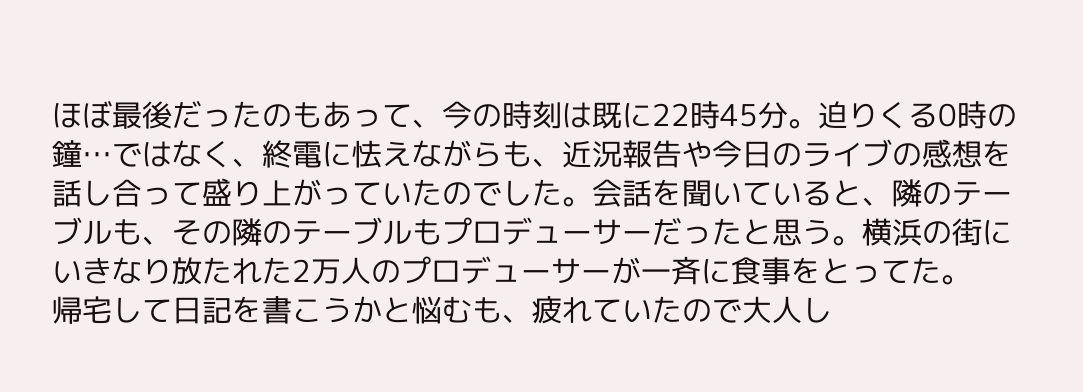ほぼ最後だったのもあって、今の時刻は既に22時45分。迫りくる0時の鐘…ではなく、終電に怯えながらも、近況報告や今日のライブの感想を話し合って盛り上がっていたのでした。会話を聞いていると、隣のテーブルも、その隣のテーブルもプロデューサーだったと思う。横浜の街にいきなり放たれた2万人のプロデューサーが一斉に食事をとってた。
帰宅して日記を書こうかと悩むも、疲れていたので大人し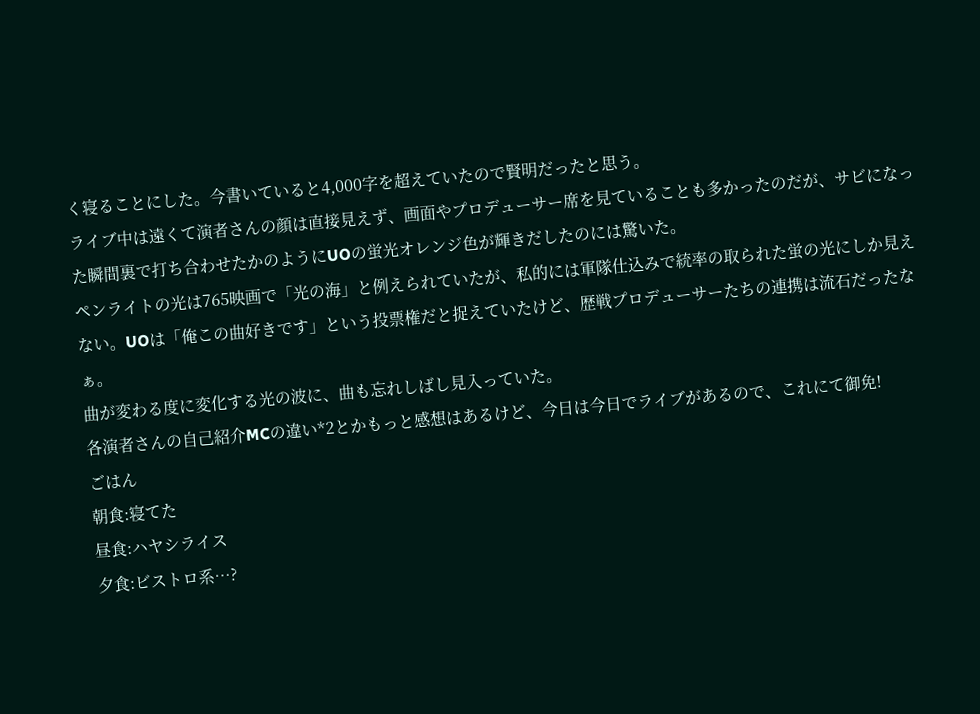く寝ることにした。今書いていると4,000字を超えていたので賢明だったと思う。
ライブ中は遠くて演者さんの顔は直接見えず、画面やプロデューサー席を見ていることも多かったのだが、サビになった瞬間裏で打ち合わせたかのようにUOの蛍光オレンジ色が輝きだしたのには驚いた。
ペンライトの光は765映画で「光の海」と例えられていたが、私的には軍隊仕込みで統率の取られた蛍の光にしか見えない。UOは「俺この曲好きです」という投票権だと捉えていたけど、歴戦プロデューサーたちの連携は流石だったなぁ。
曲が変わる度に変化する光の波に、曲も忘れしばし見入っていた。
各演者さんの自己紹介MCの違い*2とかもっと感想はあるけど、今日は今日でライブがあるので、これにて御免!
ごはん
朝食:寝てた
昼食:ハヤシライス
夕食:ビストロ系…?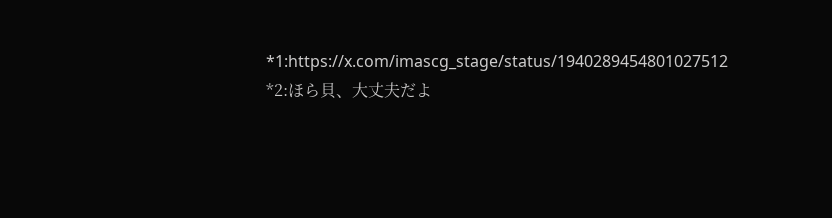*1:https://x.com/imascg_stage/status/1940289454801027512
*2:ほら貝、大丈夫だよ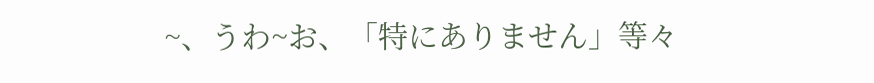~、うわ~お、「特にありません」等々